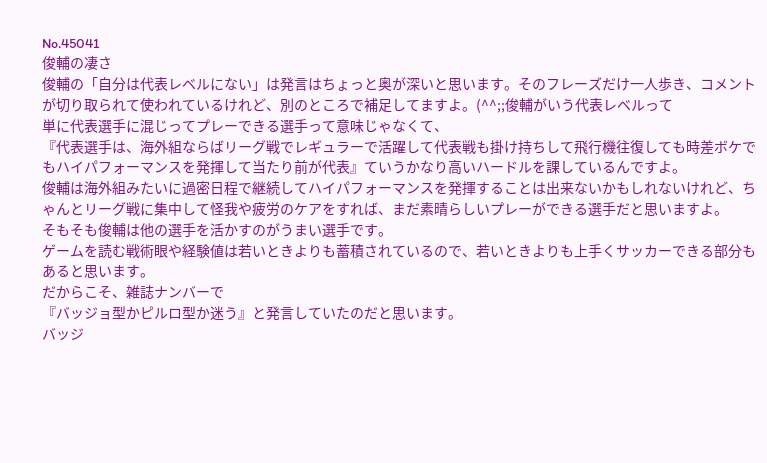No.45041
俊輔の凄さ
俊輔の「自分は代表レベルにない」は発言はちょっと奥が深いと思います。そのフレーズだけ一人歩き、コメントが切り取られて使われているけれど、別のところで補足してますよ。(^^;;俊輔がいう代表レベルって
単に代表選手に混じってプレーできる選手って意味じゃなくて、
『代表選手は、海外組ならばリーグ戦でレギュラーで活躍して代表戦も掛け持ちして飛行機往復しても時差ボケでもハイパフォーマンスを発揮して当たり前が代表』ていうかなり高いハードルを課しているんですよ。
俊輔は海外組みたいに過密日程で継続してハイパフォーマンスを発揮することは出来ないかもしれないけれど、ちゃんとリーグ戦に集中して怪我や疲労のケアをすれば、まだ素晴らしいプレーができる選手だと思いますよ。
そもそも俊輔は他の選手を活かすのがうまい選手です。
ゲームを読む戦術眼や経験値は若いときよりも蓄積されているので、若いときよりも上手くサッカーできる部分もあると思います。
だからこそ、雑誌ナンバーで
『バッジョ型かピルロ型か迷う』と発言していたのだと思います。
バッジ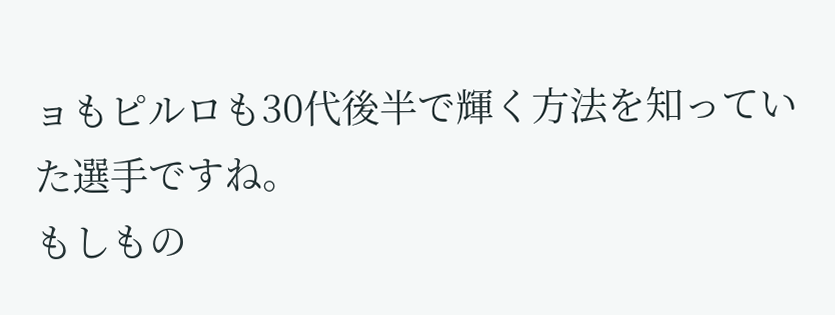ョもピルロも30代後半で輝く方法を知っていた選手ですね。
もしもの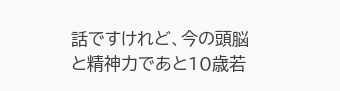話ですけれど、今の頭脳と精神力であと10歳若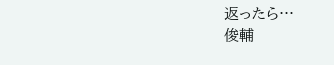返ったら…
俊輔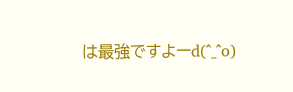は最強ですよーd(^_^o)